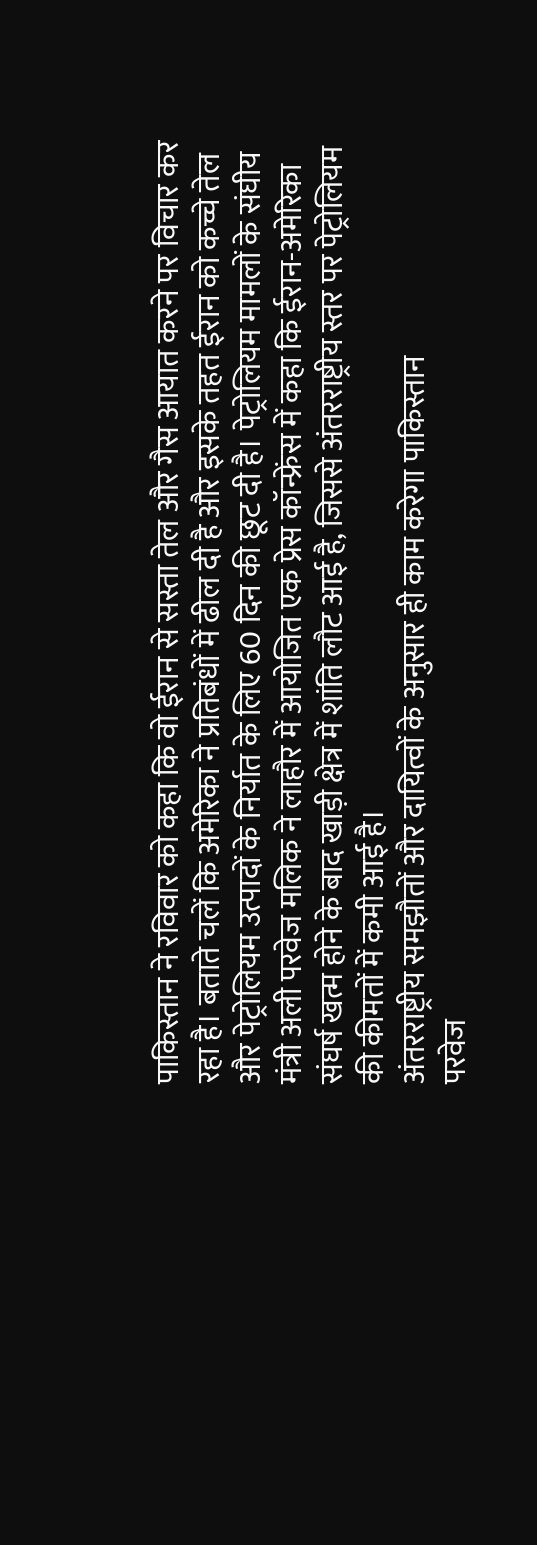पाकिस्तान ने रविवार को कहा कि वो ईरान से सस्ता तेल और गैस आयात करने पर विचार कर रहा है। बताते चलें कि अमेरिका ने प्रतिबंधों में ढील दी है और इसके तहत ईरान को कच्चे तेल और पेट्रोलियम उत्पादों के निर्यात के लिए 60 दिन की छूट दी है। पेट्रोलियम मामलों के संघीय मंत्री अली परवेज मलिक ने लाहौर में आयोजित एक प्रेस कॉन्फ्रेंस में कहा कि ईरान-अमेरिका संघर्ष खत्म होने के बाद खाड़ी क्षेत्र में शांति लौट आई है, जिससे अंतरराष्ट्रीय स्तर पर पेट्रोलियम की कीमतों में कमी आई है।
अंतरराष्ट्रीय समझौतों और दायित्वों के अनुसार ही काम करेगा पाकिस्तान
परवेज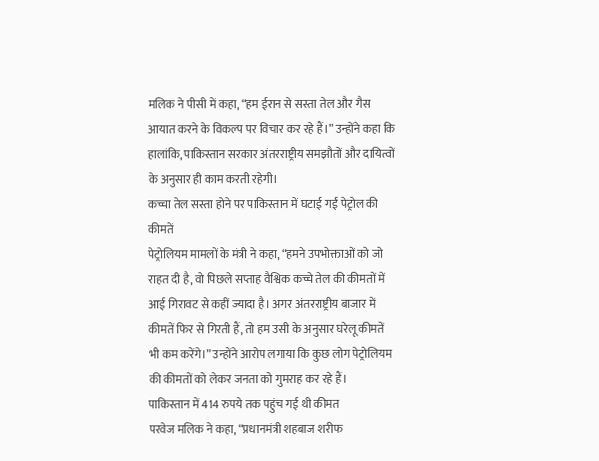मलिक ने पीसी में कहा, “हम ईरान से सस्ता तेल और गैस आयात करने के विकल्प पर विचार कर रहे हैं।” उन्होंने कहा कि हालांकि, पाकिस्तान सरकार अंतरराष्ट्रीय समझौतों और दायित्वों के अनुसार ही काम करती रहेगी।
कच्चा तेल सस्ता होने पर पाकिस्तान में घटाई गईं पेट्रोल की कीमतें
पेट्रोलियम मामलों के मंत्री ने कहा, “हमने उपभोक्ताओं को जो राहत दी है, वो पिछले सप्ताह वैश्विक कच्चे तेल की कीमतों में आई गिरावट से कहीं ज्यादा है। अगर अंतरराष्ट्रीय बाजार में कीमतें फिर से गिरती हैं, तो हम उसी के अनुसार घरेलू कीमतें भी कम करेंगे।” उन्होंने आरोप लगाया कि कुछ लोग पेट्रोलियम की कीमतों को लेकर जनता को गुमराह कर रहे हैं।
पाकिस्तान में 414 रुपये तक पहुंच गई थी कीमत
परवेज मलिक ने कहा, “प्रधानमंत्री शहबाज शरीफ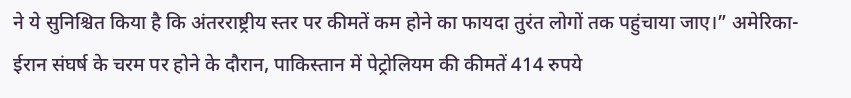ने ये सुनिश्चित किया है कि अंतरराष्ट्रीय स्तर पर कीमतें कम होने का फायदा तुरंत लोगों तक पहुंचाया जाए।” अमेरिका-ईरान संघर्ष के चरम पर होने के दौरान, पाकिस्तान में पेट्रोलियम की कीमतें 414 रुपये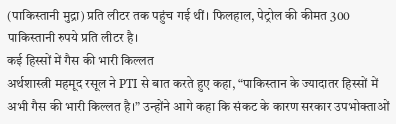(पाकिस्तानी मुद्रा) प्रति लीटर तक पहुंच गई थीं। फिलहाल, पेट्रोल की कीमत 300 पाकिस्तानी रुपये प्रति लीटर है।
कई हिस्सों में गैस की भारी किल्लत
अर्थशास्त्री महमूद रसूल ने PTI से बात करते हुए कहा, “पाकिस्तान के ज्यादातर हिस्सों में अभी गैस की भारी किल्लत है।” उन्होंने आगे कहा कि संकट के कारण सरकार उपभोक्ताओं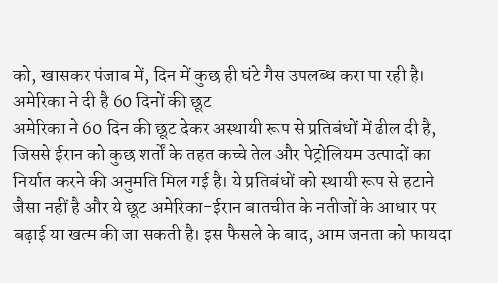को, खासकर पंजाब में, दिन में कुछ ही घंटे गैस उपलब्ध करा पा रही है।
अमेरिका ने दी है 60 दिनों की छूट
अमेरिका ने 60 दिन की छूट देकर अस्थायी रूप से प्रतिबंधों में ढील दी है, जिससे ईरान को कुछ शर्तों के तहत कच्चे तेल और पेट्रोलियम उत्पादों का निर्यात करने की अनुमति मिल गई है। ये प्रतिबंधों को स्थायी रूप से हटाने जैसा नहीं है और ये छूट अमेरिका-ईरान बातचीत के नतीजों के आधार पर बढ़ाई या खत्म की जा सकती है। इस फैसले के बाद, आम जनता को फायदा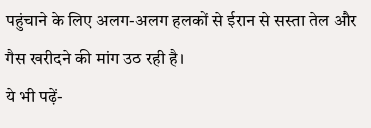पहुंचाने के लिए अलग-अलग हलकों से ईरान से सस्ता तेल और गैस खरीदने की मांग उठ रही है।
ये भी पढ़ें-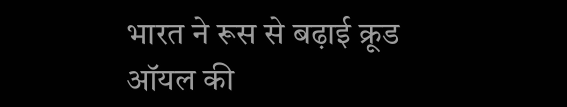भारत ने रूस से बढ़ाई क्रूड ऑयल की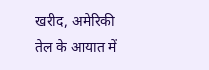खरीद, अमेरिकी तेल के आयात में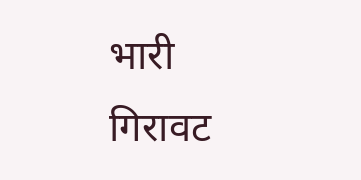भारी गिरावट